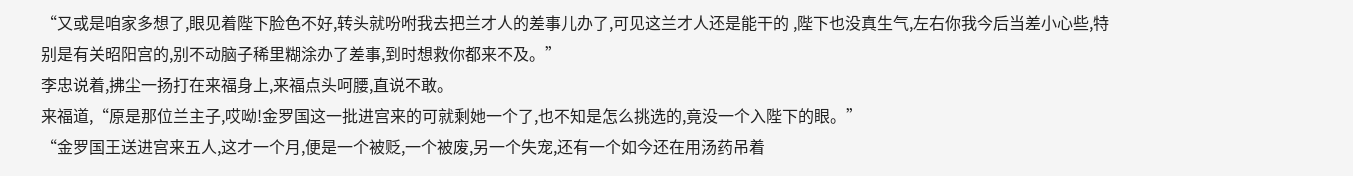“又或是咱家多想了,眼见着陛下脸色不好,转头就吩咐我去把兰才人的差事儿办了,可见这兰才人还是能干的 ,陛下也没真生气,左右你我今后当差小心些,特别是有关昭阳宫的,别不动脑子稀里糊涂办了差事,到时想救你都来不及。”
李忠说着,拂尘一扬打在来福身上,来福点头呵腰,直说不敢。
来福道,“原是那位兰主子,哎呦!金罗国这一批进宫来的可就剩她一个了,也不知是怎么挑选的,竟没一个入陛下的眼。”
“金罗国王送进宫来五人,这才一个月,便是一个被贬,一个被废,另一个失宠,还有一个如今还在用汤药吊着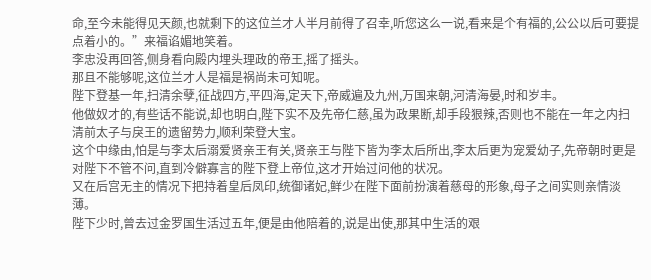命,至今未能得见天颜,也就剩下的这位兰才人半月前得了召幸,听您这么一说,看来是个有福的,公公以后可要提点着小的。”来福谄媚地笑着。
李忠没再回答,侧身看向殿内埋头理政的帝王,摇了摇头。
那且不能够呢,这位兰才人是福是祸尚未可知呢。
陛下登基一年,扫清余孽,征战四方,平四海,定天下,帝威遍及九州,万国来朝,河清海晏,时和岁丰。
他做奴才的,有些话不能说,却也明白,陛下实不及先帝仁慈,虽为政果断,却手段狠辣,否则也不能在一年之内扫清前太子与戾王的遗留势力,顺利荣登大宝。
这个中缘由,怕是与李太后溺爱贤亲王有关,贤亲王与陛下皆为李太后所出,李太后更为宠爱幼子,先帝朝时更是对陛下不管不问,直到冷僻寡言的陛下登上帝位,这才开始过问他的状况。
又在后宫无主的情况下把持着皇后凤印,统御诸妃,鲜少在陛下面前扮演着慈母的形象,母子之间实则亲情淡薄。
陛下少时,曾去过金罗国生活过五年,便是由他陪着的,说是出使,那其中生活的艰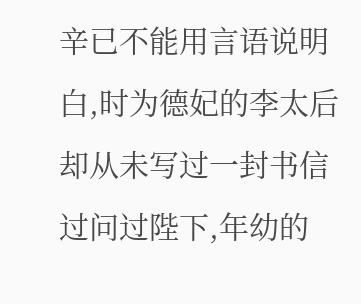辛已不能用言语说明白,时为德妃的李太后却从未写过一封书信过问过陛下,年幼的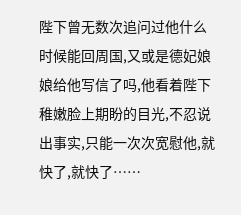陛下曾无数次追问过他什么时候能回周国,又或是德妃娘娘给他写信了吗,他看着陛下稚嫩脸上期盼的目光,不忍说出事实,只能一次次宽慰他,就快了,就快了……